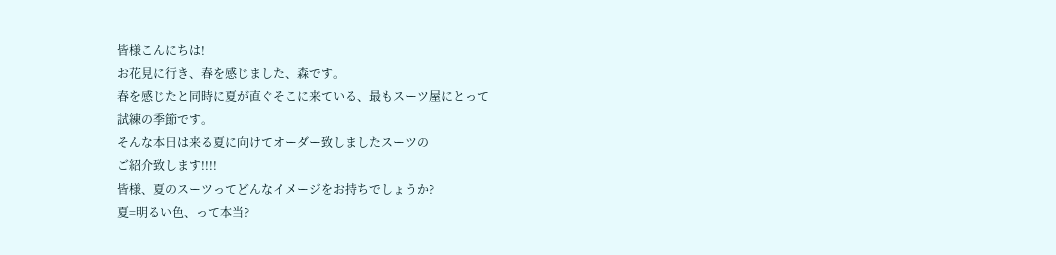皆様こんにちは!
お花見に行き、春を感じました、森です。
春を感じたと同時に夏が直ぐそこに来ている、最もスーツ屋にとって
試練の季節です。
そんな本日は来る夏に向けてオーダー致しましたスーツの
ご紹介致します!!!!
皆様、夏のスーツってどんなイメージをお持ちでしょうか?
夏=明るい色、って本当?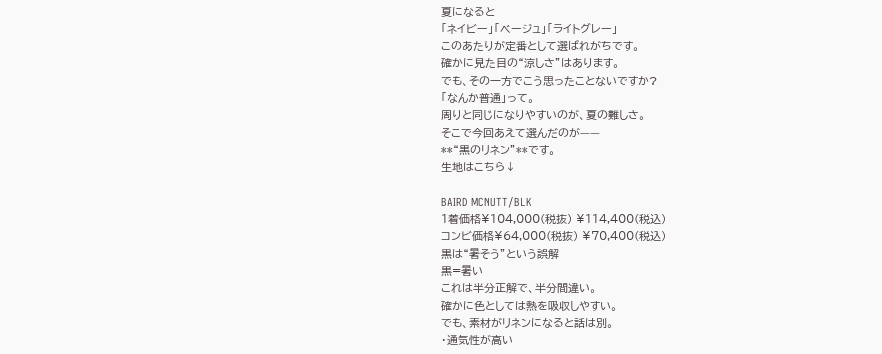夏になると
「ネイビー」「ベージュ」「ライトグレー」
このあたりが定番として選ばれがちです。
確かに見た目の“涼しさ”はあります。
でも、その一方でこう思ったことないですか?
「なんか普通」って。
周りと同じになりやすいのが、夏の難しさ。
そこで今回あえて選んだのが——
**“黒のリネン”**です。
生地はこちら↓

BAIRD MCNUTT/BLK
1着価格¥104,000(税抜) ¥114,400(税込)
コンビ価格¥64,000(税抜) ¥70,400(税込)
黒は“暑そう”という誤解
黒=暑い
これは半分正解で、半分間違い。
確かに色としては熱を吸収しやすい。
でも、素材がリネンになると話は別。
・通気性が高い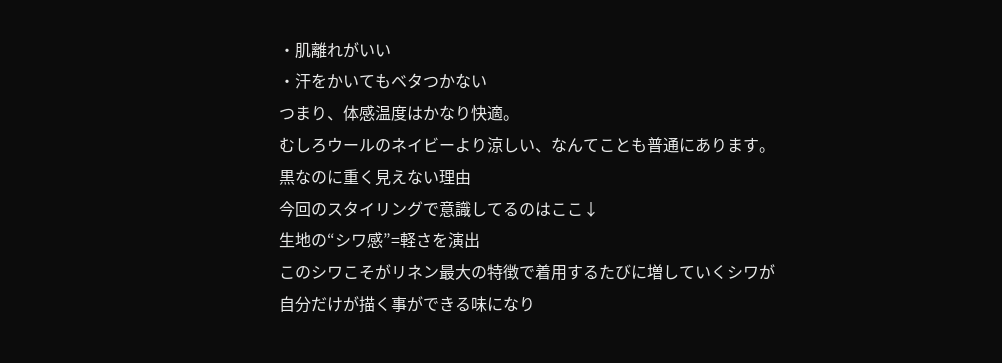・肌離れがいい
・汗をかいてもベタつかない
つまり、体感温度はかなり快適。
むしろウールのネイビーより涼しい、なんてことも普通にあります。
黒なのに重く見えない理由
今回のスタイリングで意識してるのはここ↓
生地の“シワ感”=軽さを演出
このシワこそがリネン最大の特徴で着用するたびに増していくシワが
自分だけが描く事ができる味になり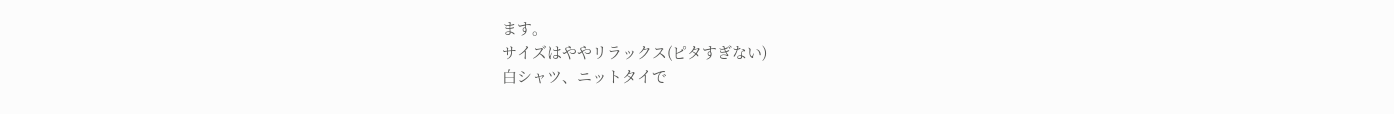ます。
サイズはややリラックス(ピタすぎない)
白シャツ、ニットタイで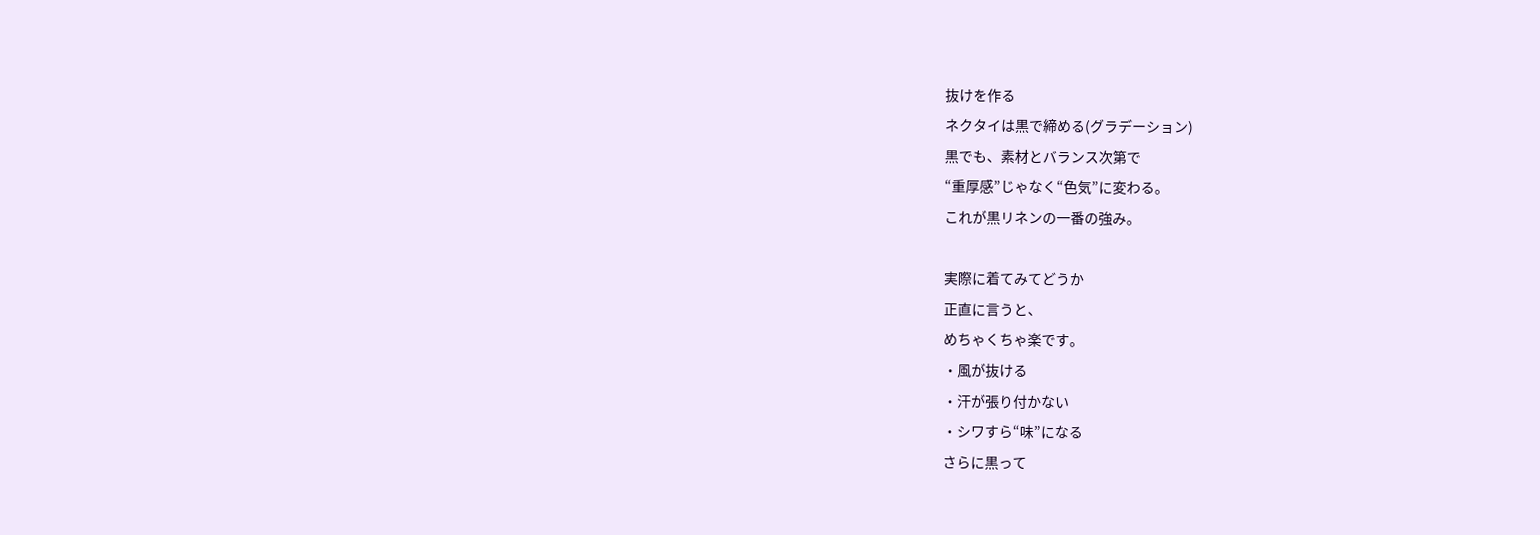抜けを作る
ネクタイは黒で締める(グラデーション)
黒でも、素材とバランス次第で
“重厚感”じゃなく“色気”に変わる。
これが黒リネンの一番の強み。

実際に着てみてどうか
正直に言うと、
めちゃくちゃ楽です。
・風が抜ける
・汗が張り付かない
・シワすら“味”になる
さらに黒って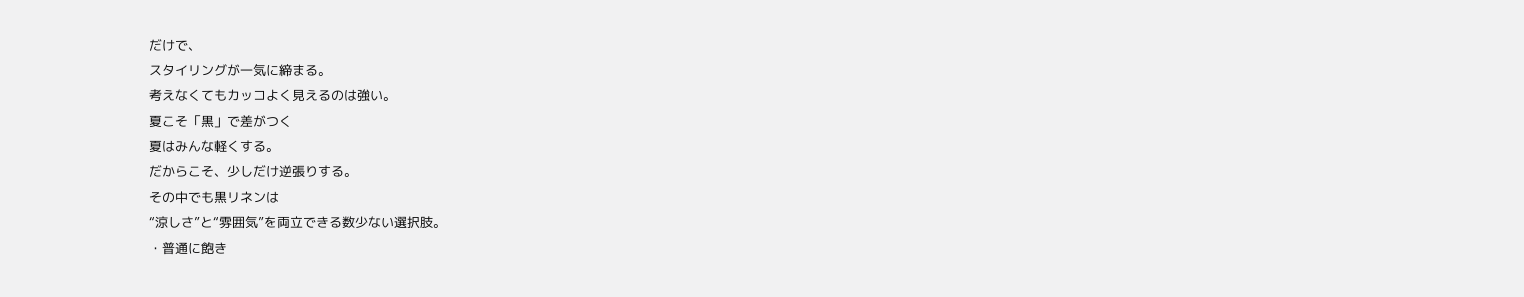だけで、
スタイリングが一気に締まる。
考えなくてもカッコよく見えるのは強い。
夏こそ「黒」で差がつく
夏はみんな軽くする。
だからこそ、少しだけ逆張りする。
その中でも黒リネンは
“涼しさ”と“雰囲気”を両立できる数少ない選択肢。
・普通に飽き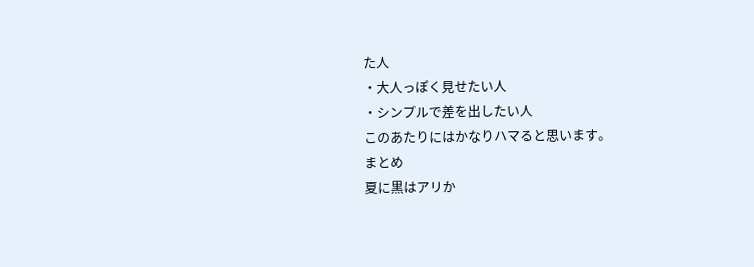た人
・大人っぽく見せたい人
・シンプルで差を出したい人
このあたりにはかなりハマると思います。
まとめ
夏に黒はアリか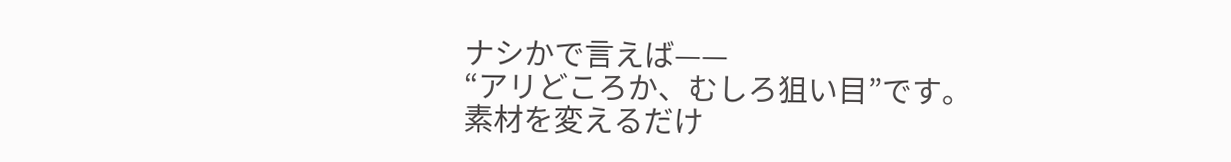ナシかで言えば——
“アリどころか、むしろ狙い目”です。
素材を変えるだけ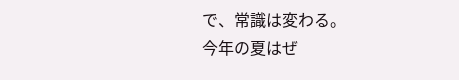で、常識は変わる。
今年の夏はぜ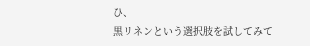ひ、
黒リネンという選択肢を試してみて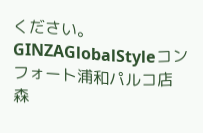ください。
GINZAGlobalStyleコンフォート浦和パルコ店
森